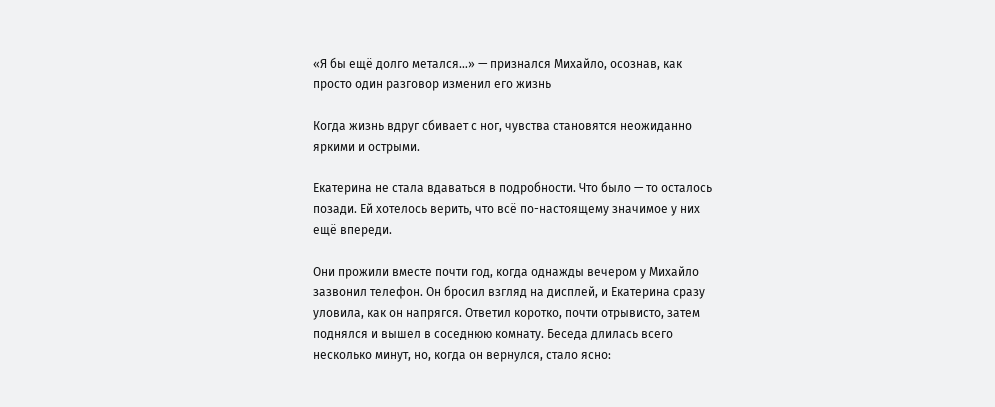«Я бы ещё долго метался…» — признался Михайло, осознав, как просто один разговор изменил его жизнь

Когда жизнь вдруг сбивает с ног, чувства становятся неожиданно яркими и острыми.

Екатерина не стала вдаваться в подробности. Что было — то осталось позади. Ей хотелось верить, что всё по-настоящему значимое у них ещё впереди.

Они прожили вместе почти год, когда однажды вечером у Михайло зазвонил телефон. Он бросил взгляд на дисплей, и Екатерина сразу уловила, как он напрягся. Ответил коротко, почти отрывисто, затем поднялся и вышел в соседнюю комнату. Беседа длилась всего несколько минут, но, когда он вернулся, стало ясно: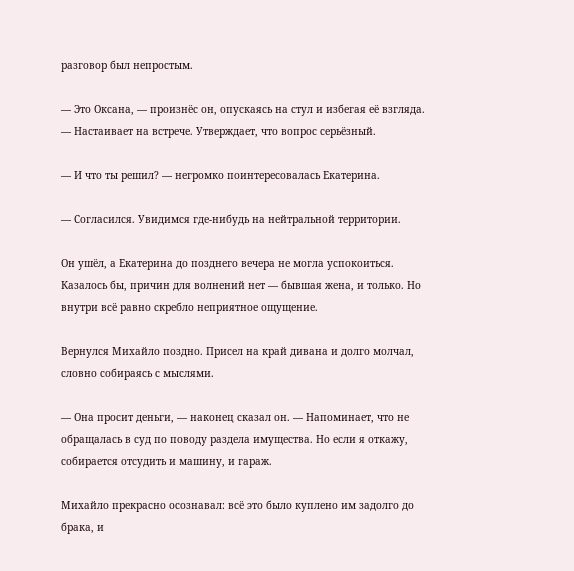разговор был непростым.

— Это Оксана, — произнёс он, опускаясь на стул и избегая её взгляда. — Настаивает на встрече. Утверждает, что вопрос серьёзный.

— И что ты решил? — негромко поинтересовалась Екатерина.

— Согласился. Увидимся где-нибудь на нейтральной территории.

Он ушёл, а Екатерина до позднего вечера не могла успокоиться. Казалось бы, причин для волнений нет — бывшая жена, и только. Но внутри всё равно скребло неприятное ощущение.

Вернулся Михайло поздно. Присел на край дивана и долго молчал, словно собираясь с мыслями.

— Она просит деньги, — наконец сказал он. — Напоминает, что не обращалась в суд по поводу раздела имущества. Но если я откажу, собирается отсудить и машину, и гараж.

Михайло прекрасно осознавал: всё это было куплено им задолго до брака, и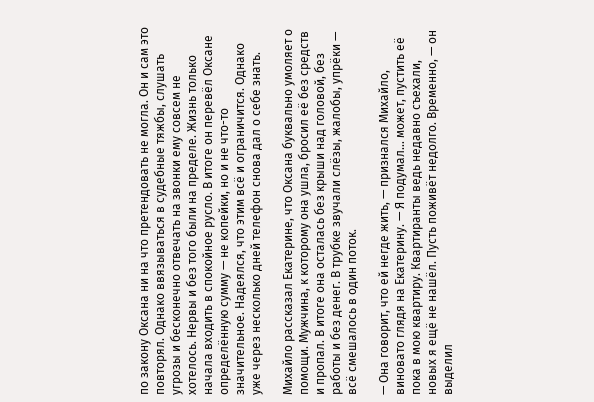по закону Оксана ни на что претендовать не могла. Он и сам это повторял. Однако ввязываться в судебные тяжбы, слушать угрозы и бесконечно отвечать на звонки ему совсем не хотелось. Нервы и без того были на пределе. Жизнь только начала входить в спокойное русло. В итоге он перевёл Оксане определённую сумму — не копейки, но и не что-то значительное. Надеялся, что этим всё и ограничится. Однако уже через несколько дней телефон снова дал о себе знать.

Михайло рассказал Екатерине, что Оксана буквально умоляет о помощи. Мужчина, к которому она ушла, бросил её без средств и пропал. В итоге она осталась без крыши над головой, без работы и без денег. В трубке звучали слёзы, жалобы, упрёки — всё смешалось в один поток.

— Она говорит, что ей негде жить, — признался Михайло, виновато глядя на Екатерину. — Я подумал… может, пустить её пока в мою квартиру. Квартиранты ведь недавно съехали, новых я ещё не нашёл. Пусть поживёт недолго. Временно, — он выделил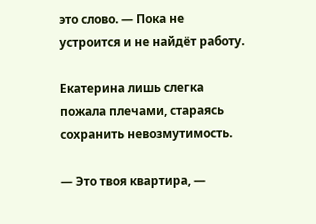это слово. — Пока не устроится и не найдёт работу.

Екатерина лишь слегка пожала плечами, стараясь сохранить невозмутимость.

— Это твоя квартира, —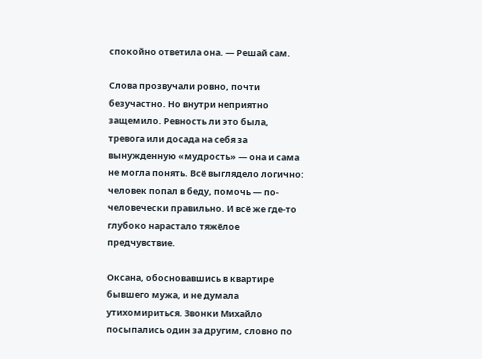спокойно ответила она. — Решай сам.

Слова прозвучали ровно, почти безучастно. Но внутри неприятно защемило. Ревность ли это была, тревога или досада на себя за вынужденную «мудрость» — она и сама не могла понять. Всё выглядело логично: человек попал в беду, помочь — по-человечески правильно. И всё же где-то глубоко нарастало тяжёлое предчувствие.

Оксана, обосновавшись в квартире бывшего мужа, и не думала утихомириться. Звонки Михайло посыпались один за другим, словно по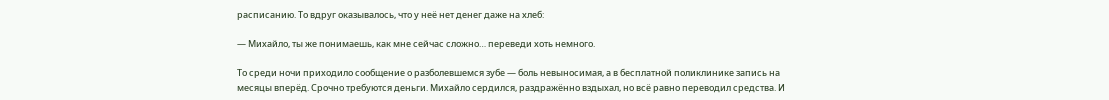расписанию. То вдруг оказывалось, что у неё нет денег даже на хлеб:

— Михайло, ты же понимаешь, как мне сейчас сложно… переведи хоть немного.

То среди ночи приходило сообщение о разболевшемся зубе — боль невыносимая, а в бесплатной поликлинике запись на месяцы вперёд. Срочно требуются деньги. Михайло сердился, раздражённо вздыхал, но всё равно переводил средства. И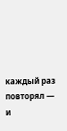каждый раз повторял — и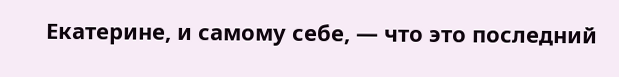Екатерине, и самому себе, — что это последний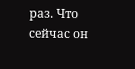раз. Что сейчас он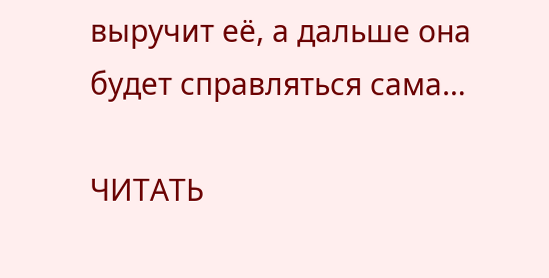выручит её, а дальше она будет справляться сама…

ЧИТАТЬ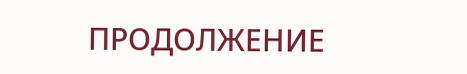ПРОДОЛЖЕНИЕ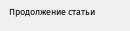Продолжение статьи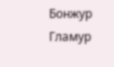Бонжур Гламур